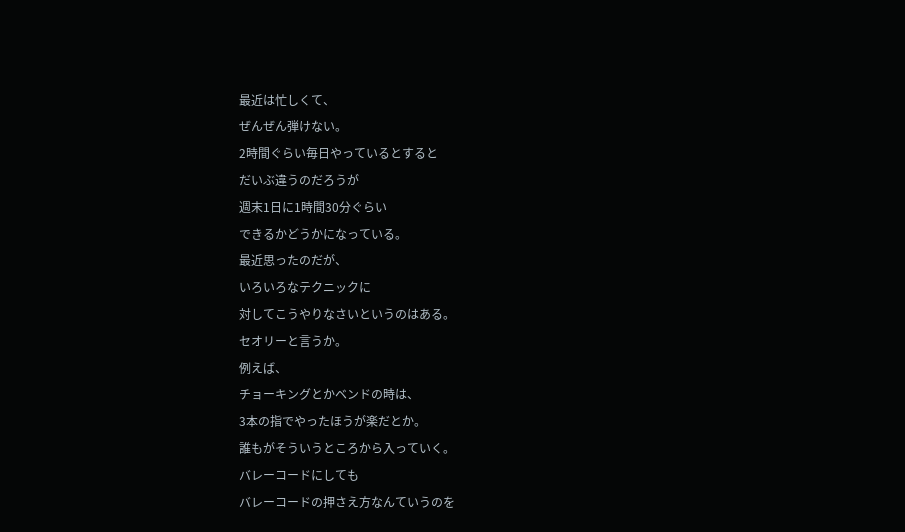最近は忙しくて、
ぜんぜん弾けない。
2時間ぐらい毎日やっているとすると
だいぶ違うのだろうが
週末1日に1時間30分ぐらい
できるかどうかになっている。
最近思ったのだが、
いろいろなテクニックに
対してこうやりなさいというのはある。
セオリーと言うか。
例えば、
チョーキングとかベンドの時は、
3本の指でやったほうが楽だとか。
誰もがそういうところから入っていく。
バレーコードにしても
バレーコードの押さえ方なんていうのを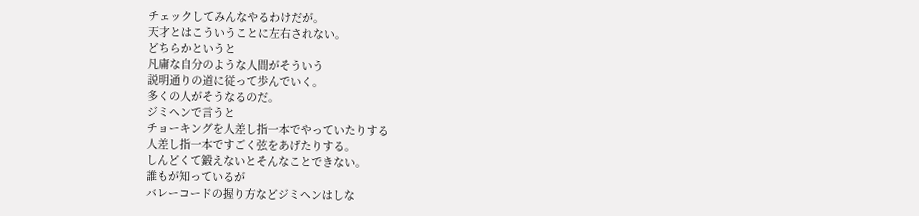チェックしてみんなやるわけだが。
天才とはこういうことに左右されない。
どちらかというと
凡庸な自分のような人間がそういう
説明通りの道に従って歩んでいく。
多くの人がそうなるのだ。
ジミヘンで言うと
チョーキングを人差し指一本でやっていたりする
人差し指一本ですごく弦をあげたりする。
しんどくて鍛えないとそんなことできない。
誰もが知っているが
バレーコードの握り方などジミヘンはしな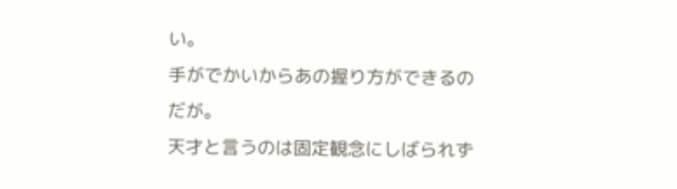い。
手がでかいからあの握り方ができるのだが。
天才と言うのは固定観念にしばられず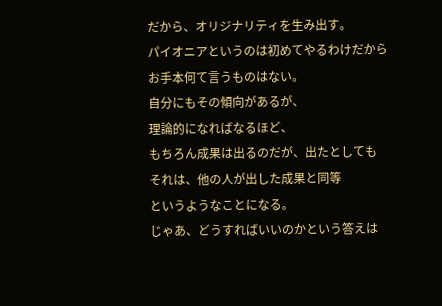だから、オリジナリティを生み出す。
パイオニアというのは初めてやるわけだから
お手本何て言うものはない。
自分にもその傾向があるが、
理論的になればなるほど、
もちろん成果は出るのだが、出たとしても
それは、他の人が出した成果と同等
というようなことになる。
じゃあ、どうすればいいのかという答えは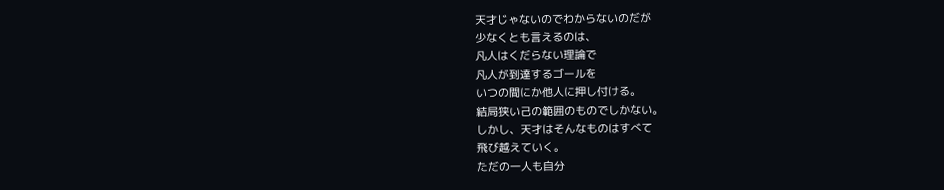天才じゃないのでわからないのだが
少なくとも言えるのは、
凡人はくだらない理論で
凡人が到達するゴールを
いつの間にか他人に押し付ける。
結局狭い己の範囲のものでしかない。
しかし、天才はそんなものはすべて
飛び越えていく。
ただの一人も自分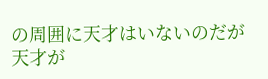の周囲に天才はいないのだが
天才が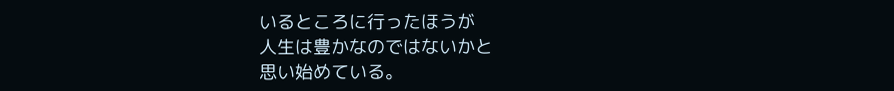いるところに行ったほうが
人生は豊かなのではないかと
思い始めている。